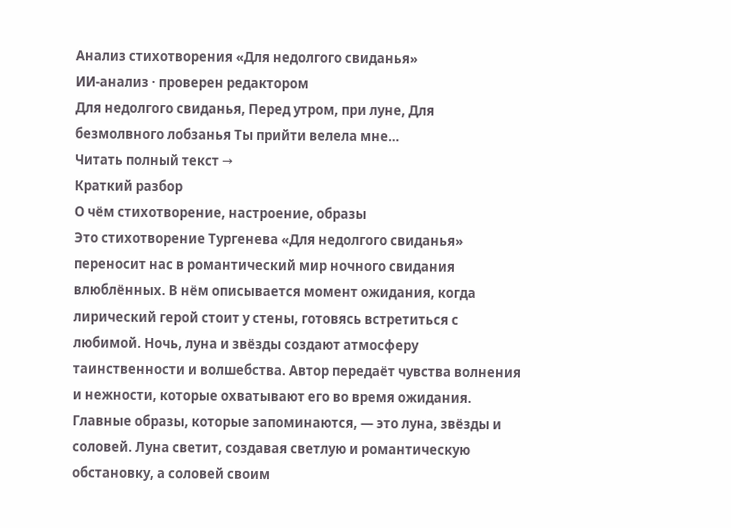Анализ стихотворения «Для недолгого свиданья»
ИИ-анализ · проверен редактором
Для недолгого свиданья, Перед утром, при луне, Для безмолвного лобзанья Ты прийти велела мне…
Читать полный текст →
Краткий разбор
О чём стихотворение, настроение, образы
Это стихотворение Тургенева «Для недолгого свиданья» переносит нас в романтический мир ночного свидания влюблённых. В нём описывается момент ожидания, когда лирический герой стоит у стены, готовясь встретиться с любимой. Ночь, луна и звёзды создают атмосферу таинственности и волшебства. Автор передаёт чувства волнения и нежности, которые охватывают его во время ожидания.
Главные образы, которые запоминаются, — это луна, звёзды и соловей. Луна светит, создавая светлую и романтическую обстановку, а соловей своим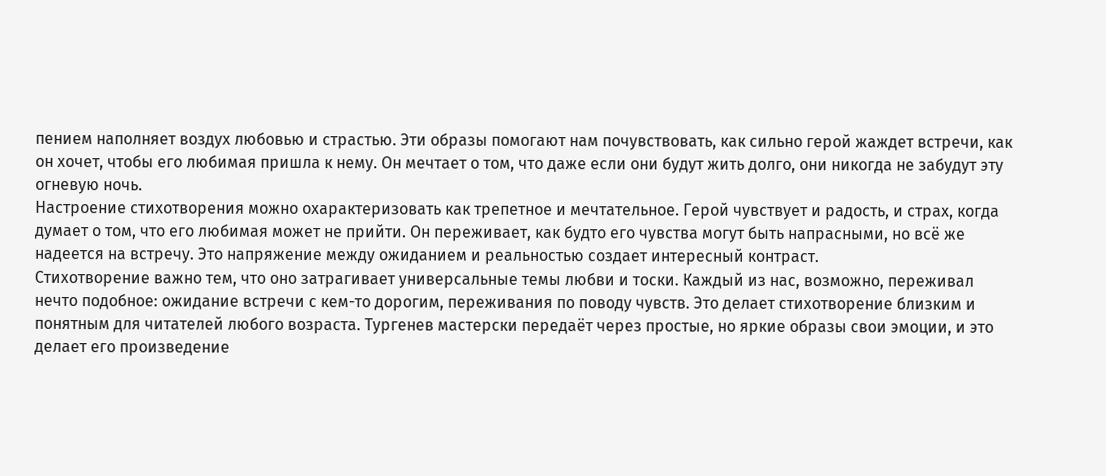пением наполняет воздух любовью и страстью. Эти образы помогают нам почувствовать, как сильно герой жаждет встречи, как он хочет, чтобы его любимая пришла к нему. Он мечтает о том, что даже если они будут жить долго, они никогда не забудут эту огневую ночь.
Настроение стихотворения можно охарактеризовать как трепетное и мечтательное. Герой чувствует и радость, и страх, когда думает о том, что его любимая может не прийти. Он переживает, как будто его чувства могут быть напрасными, но всё же надеется на встречу. Это напряжение между ожиданием и реальностью создает интересный контраст.
Стихотворение важно тем, что оно затрагивает универсальные темы любви и тоски. Каждый из нас, возможно, переживал нечто подобное: ожидание встречи с кем-то дорогим, переживания по поводу чувств. Это делает стихотворение близким и понятным для читателей любого возраста. Тургенев мастерски передаёт через простые, но яркие образы свои эмоции, и это делает его произведение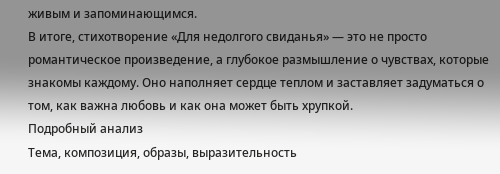живым и запоминающимся.
В итоге, стихотворение «Для недолгого свиданья» — это не просто романтическое произведение, а глубокое размышление о чувствах, которые знакомы каждому. Оно наполняет сердце теплом и заставляет задуматься о том, как важна любовь и как она может быть хрупкой.
Подробный анализ
Тема, композиция, образы, выразительность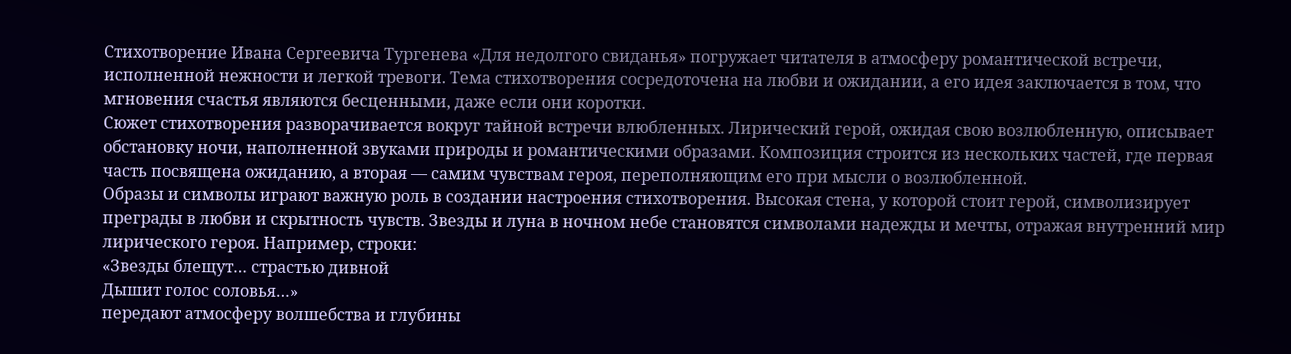Стихотворение Ивана Сергеевича Тургенева «Для недолгого свиданья» погружает читателя в атмосферу романтической встречи, исполненной нежности и легкой тревоги. Тема стихотворения сосредоточена на любви и ожидании, а его идея заключается в том, что мгновения счастья являются бесценными, даже если они коротки.
Сюжет стихотворения разворачивается вокруг тайной встречи влюбленных. Лирический герой, ожидая свою возлюбленную, описывает обстановку ночи, наполненной звуками природы и романтическими образами. Композиция строится из нескольких частей, где первая часть посвящена ожиданию, а вторая — самим чувствам героя, переполняющим его при мысли о возлюбленной.
Образы и символы играют важную роль в создании настроения стихотворения. Высокая стена, у которой стоит герой, символизирует преграды в любви и скрытность чувств. Звезды и луна в ночном небе становятся символами надежды и мечты, отражая внутренний мир лирического героя. Например, строки:
«Звезды блещут… страстью дивной
Дышит голос соловья…»
передают атмосферу волшебства и глубины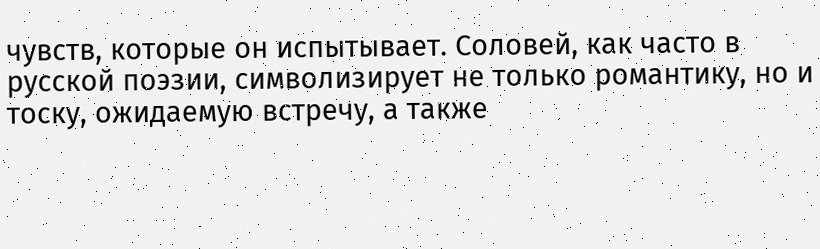чувств, которые он испытывает. Соловей, как часто в русской поэзии, символизирует не только романтику, но и тоску, ожидаемую встречу, а также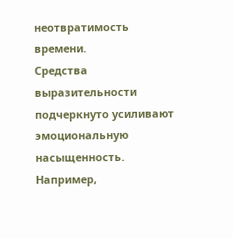неотвратимость времени.
Средства выразительности подчеркнуто усиливают эмоциональную насыщенность. Например,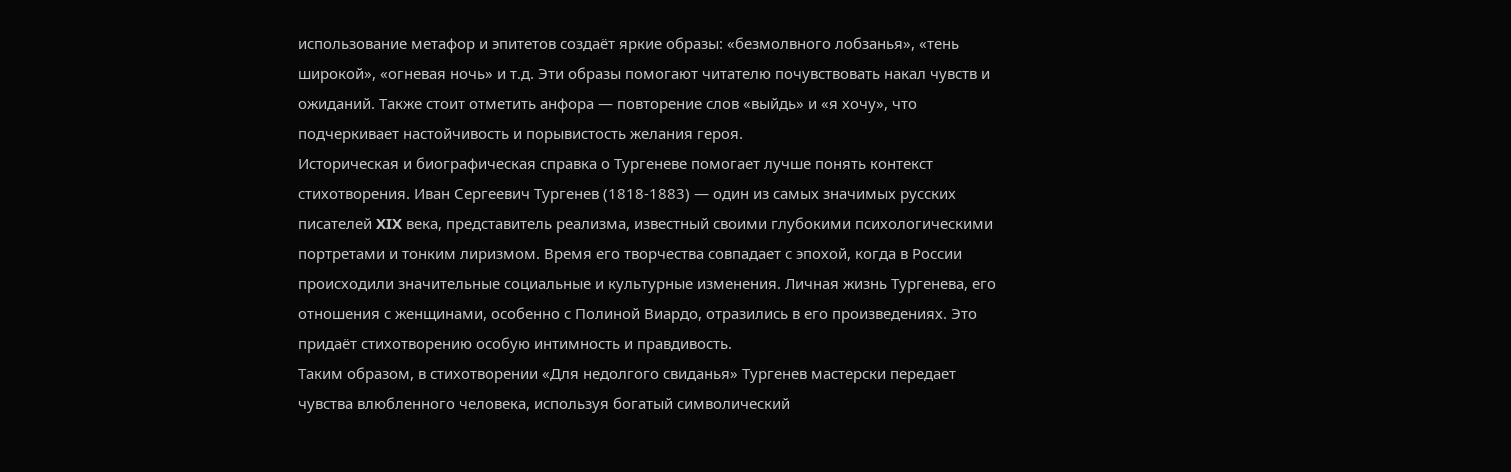использование метафор и эпитетов создаёт яркие образы: «безмолвного лобзанья», «тень широкой», «огневая ночь» и т.д. Эти образы помогают читателю почувствовать накал чувств и ожиданий. Также стоит отметить анфора — повторение слов «выйдь» и «я хочу», что подчеркивает настойчивость и порывистость желания героя.
Историческая и биографическая справка о Тургеневе помогает лучше понять контекст стихотворения. Иван Сергеевич Тургенев (1818-1883) — один из самых значимых русских писателей XIX века, представитель реализма, известный своими глубокими психологическими портретами и тонким лиризмом. Время его творчества совпадает с эпохой, когда в России происходили значительные социальные и культурные изменения. Личная жизнь Тургенева, его отношения с женщинами, особенно с Полиной Виардо, отразились в его произведениях. Это придаёт стихотворению особую интимность и правдивость.
Таким образом, в стихотворении «Для недолгого свиданья» Тургенев мастерски передает чувства влюбленного человека, используя богатый символический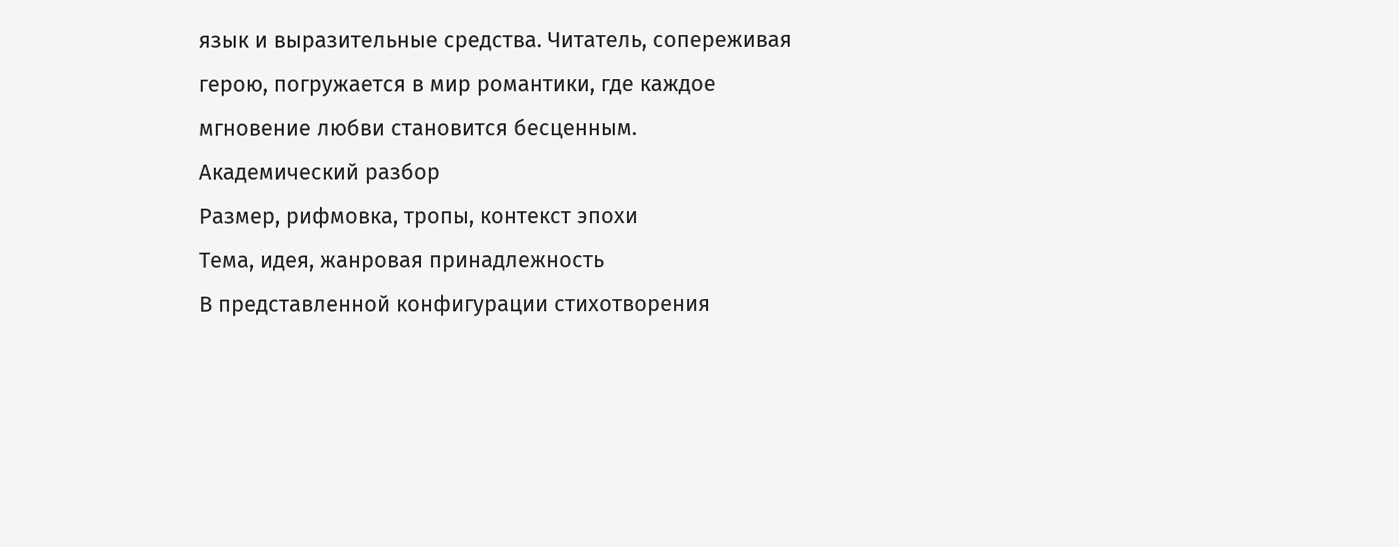язык и выразительные средства. Читатель, сопереживая герою, погружается в мир романтики, где каждое мгновение любви становится бесценным.
Академический разбор
Размер, рифмовка, тропы, контекст эпохи
Тема, идея, жанровая принадлежность
В представленной конфигурации стихотворения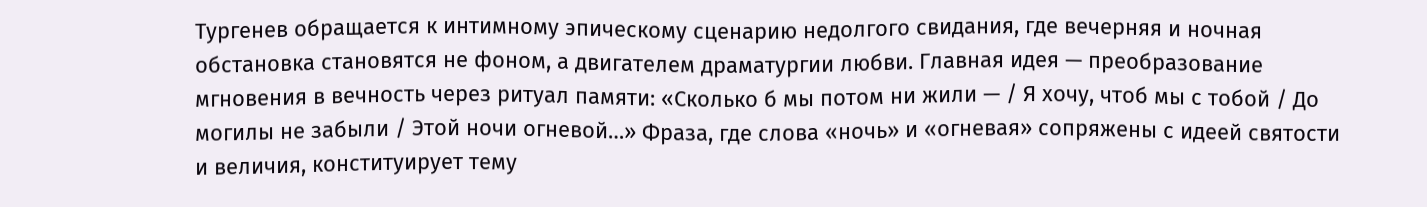Тургенев обращается к интимному эпическому сценарию недолгого свидания, где вечерняя и ночная обстановка становятся не фоном, а двигателем драматургии любви. Главная идея — преобразование мгновения в вечность через ритуал памяти: «Сколько б мы потом ни жили — / Я хочу, чтоб мы с тобой / До могилы не забыли / Этой ночи огневой…» Фраза, где слова «ночь» и «огневая» сопряжены с идеей святости и величия, конституирует тему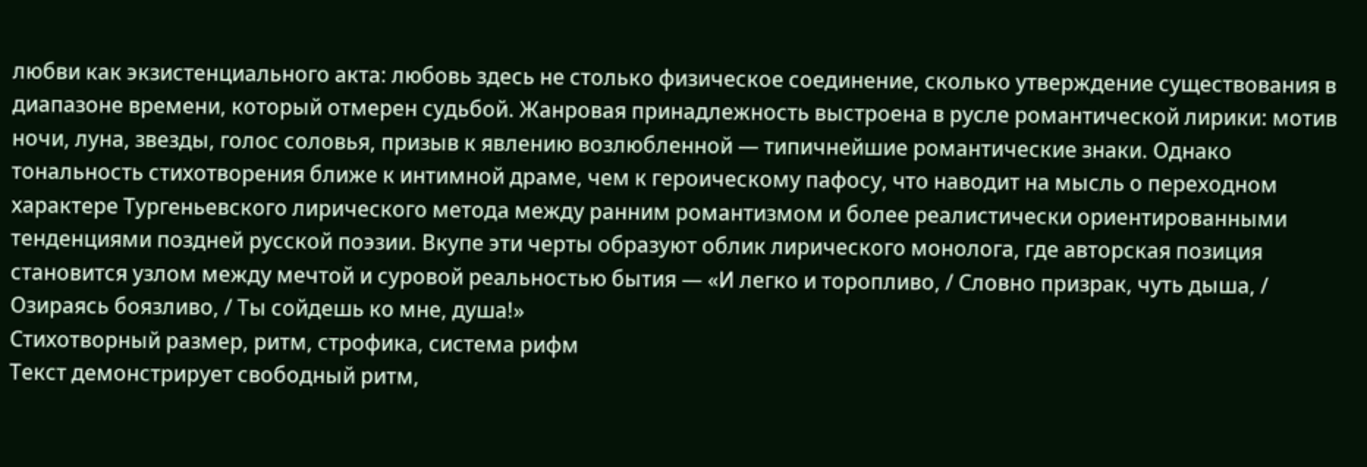любви как экзистенциального акта: любовь здесь не столько физическое соединение, сколько утверждение существования в диапазоне времени, который отмерен судьбой. Жанровая принадлежность выстроена в русле романтической лирики: мотив ночи, луна, звезды, голос соловья, призыв к явлению возлюбленной — типичнейшие романтические знаки. Однако тональность стихотворения ближе к интимной драме, чем к героическому пафосу, что наводит на мысль о переходном характере Тургеньевского лирического метода между ранним романтизмом и более реалистически ориентированными тенденциями поздней русской поэзии. Вкупе эти черты образуют облик лирического монолога, где авторская позиция становится узлом между мечтой и суровой реальностью бытия — «И легко и торопливо, / Словно призрак, чуть дыша, / Озираясь боязливо, / Ты сойдешь ко мне, душа!»
Стихотворный размер, ритм, строфика, система рифм
Текст демонстрирует свободный ритм,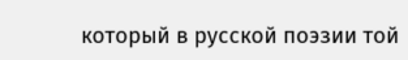который в русской поэзии той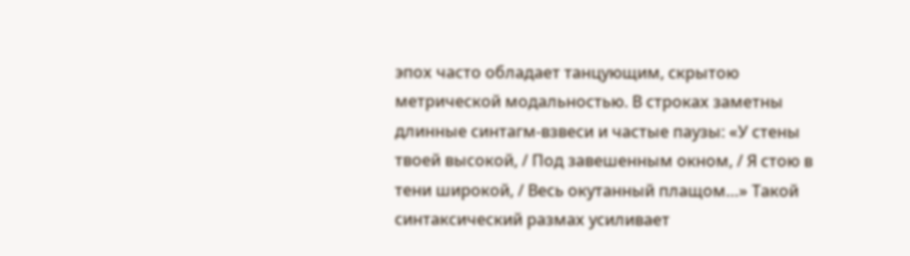эпох часто обладает танцующим, скрытою метрической модальностью. В строках заметны длинные синтагм-взвеси и частые паузы: «У стены твоей высокой, / Под завешенным окном, / Я стою в тени широкой, / Весь окутанный плащом…» Такой синтаксический размах усиливает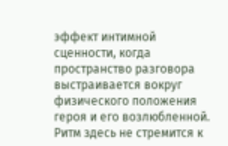эффект интимной сценности, когда пространство разговора выстраивается вокруг физического положения героя и его возлюбленной. Ритм здесь не стремится к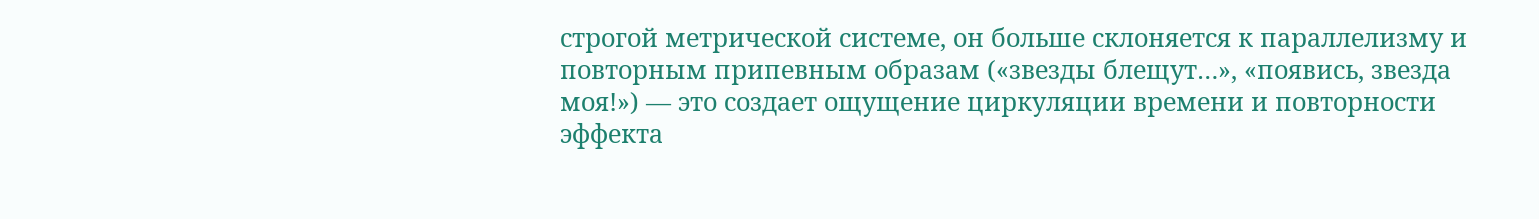строгой метрической системе, он больше склоняется к параллелизму и повторным припевным образам («звезды блещут…», «появись, звезда моя!») — это создает ощущение циркуляции времени и повторности эффекта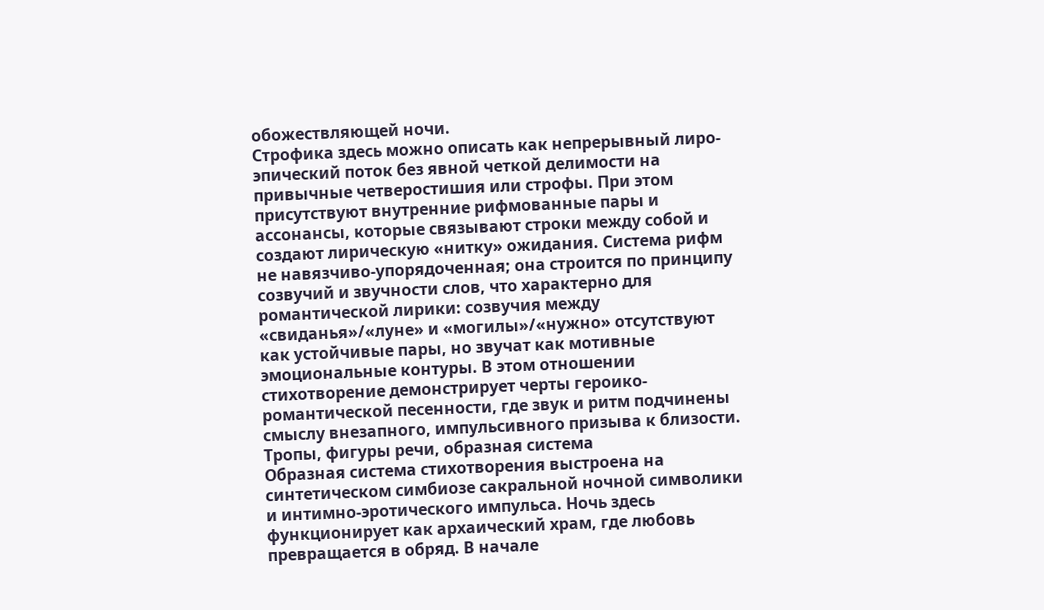обожествляющей ночи.
Строфика здесь можно описать как непрерывный лиро-эпический поток без явной четкой делимости на привычные четверостишия или строфы. При этом присутствуют внутренние рифмованные пары и ассонансы, которые связывают строки между собой и создают лирическую «нитку» ожидания. Система рифм не навязчиво-упорядоченная; она строится по принципу созвучий и звучности слов, что характерно для романтической лирики: созвучия между «свиданья»/«луне» и «могилы»/«нужно» отсутствуют как устойчивые пары, но звучат как мотивные эмоциональные контуры. В этом отношении стихотворение демонстрирует черты героико-романтической песенности, где звук и ритм подчинены смыслу внезапного, импульсивного призыва к близости.
Тропы, фигуры речи, образная система
Образная система стихотворения выстроена на синтетическом симбиозе сакральной ночной символики и интимно-эротического импульса. Ночь здесь функционирует как архаический храм, где любовь превращается в обряд. В начале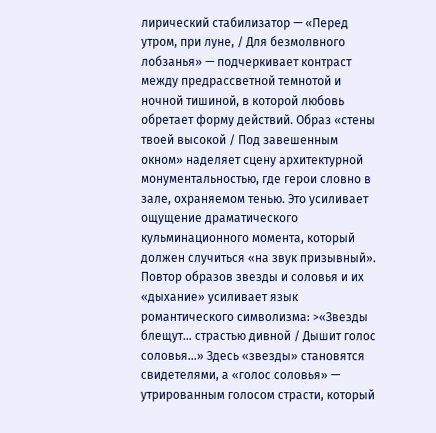лирический стабилизатор — «Перед утром, при луне, / Для безмолвного лобзанья» — подчеркивает контраст между предрассветной темнотой и ночной тишиной, в которой любовь обретает форму действий. Образ «стены твоей высокой / Под завешенным окном» наделяет сцену архитектурной монументальностью, где герои словно в зале, охраняемом тенью. Это усиливает ощущение драматического кульминационного момента, который должен случиться «на звук призывный».
Повтор образов звезды и соловья и их «дыхание» усиливает язык романтического символизма: >«Звезды блещут… страстью дивной / Дышит голос соловья…» Здесь «звезды» становятся свидетелями, а «голос соловья» — утрированным голосом страсти, который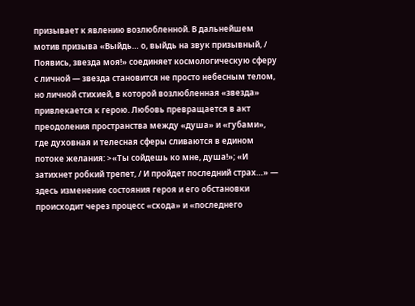призывает к явлению возлюбленной. В дальнейшем мотив призыва «Выйдь… о, выйдь на звук призывный, / Появись, звезда моя!» соединяет космологическую сферу с личной — звезда становится не просто небесным телом, но личной стихией, в которой возлюбленная «звезда» привлекается к герою. Любовь превращается в акт преодоления пространства между «душа» и «губами», где духовная и телесная сферы сливаются в едином потоке желания: >«Ты сойдешь ко мне, душа!»; «И затихнет робкий трепет, / И пройдет последний страх…» — здесь изменение состояния героя и его обстановки происходит через процесс «схода» и «последнего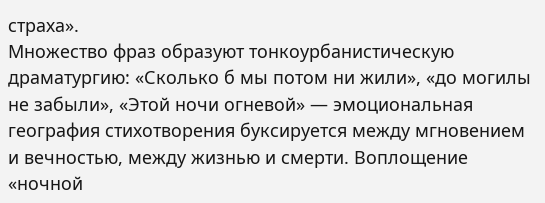страха».
Множество фраз образуют тонкоурбанистическую драматургию: «Сколько б мы потом ни жили», «до могилы не забыли», «Этой ночи огневой» — эмоциональная география стихотворения буксируется между мгновением и вечностью, между жизнью и смерти. Воплощение «ночной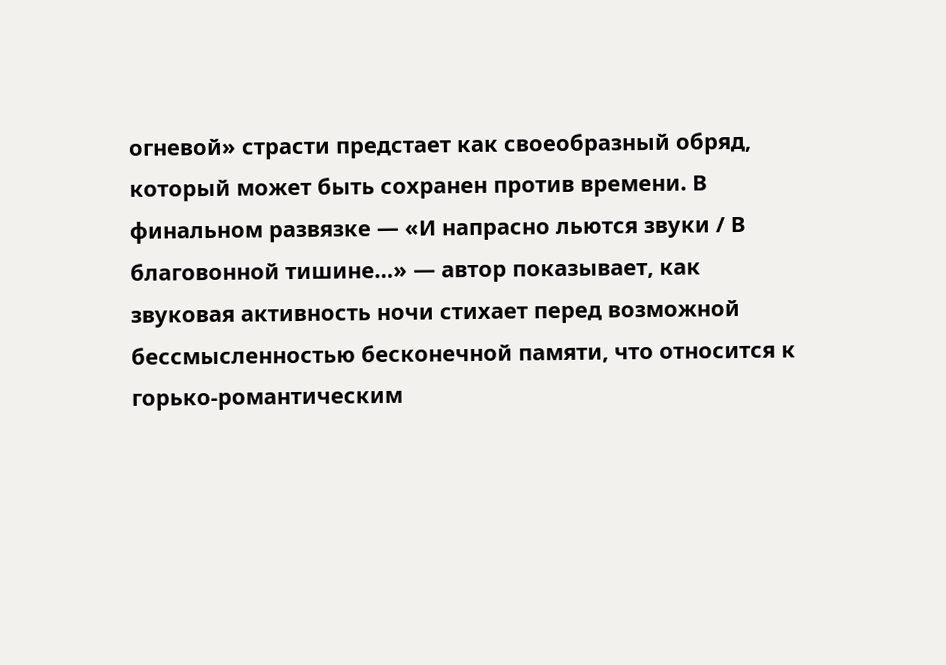огневой» страсти предстает как своеобразный обряд, который может быть сохранен против времени. В финальном развязке — «И напрасно льются звуки / В благовонной тишине…» — автор показывает, как звуковая активность ночи стихает перед возможной бессмысленностью бесконечной памяти, что относится к горько-романтическим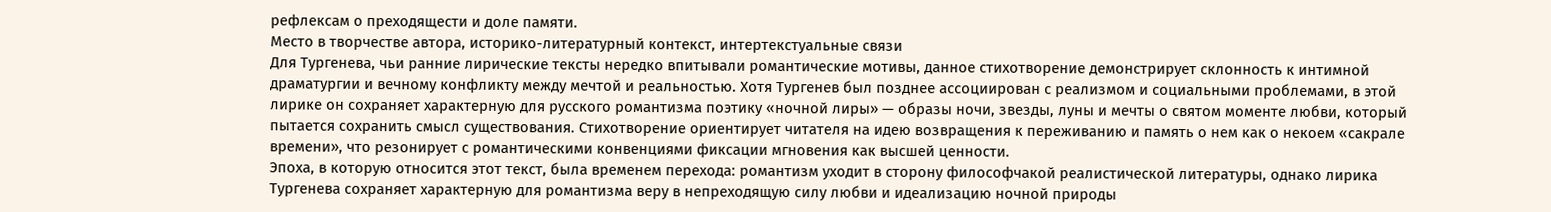рефлексам о преходящести и доле памяти.
Место в творчестве автора, историко-литературный контекст, интертекстуальные связи
Для Тургенева, чьи ранние лирические тексты нередко впитывали романтические мотивы, данное стихотворение демонстрирует склонность к интимной драматургии и вечному конфликту между мечтой и реальностью. Хотя Тургенев был позднее ассоциирован с реализмом и социальными проблемами, в этой лирике он сохраняет характерную для русского романтизма поэтику «ночной лиры» — образы ночи, звезды, луны и мечты о святом моменте любви, который пытается сохранить смысл существования. Стихотворение ориентирует читателя на идею возвращения к переживанию и память о нем как о некоем «сакрале времени», что резонирует с романтическими конвенциями фиксации мгновения как высшей ценности.
Эпоха, в которую относится этот текст, была временем перехода: романтизм уходит в сторону философчакой реалистической литературы, однако лирика Тургенева сохраняет характерную для романтизма веру в непреходящую силу любви и идеализацию ночной природы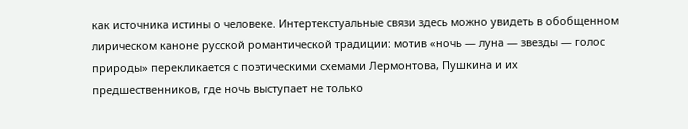как источника истины о человеке. Интертекстуальные связи здесь можно увидеть в обобщенном лирическом каноне русской романтической традиции: мотив «ночь — луна — звезды — голос природы» перекликается с поэтическими схемами Лермонтова, Пушкина и их предшественников, где ночь выступает не только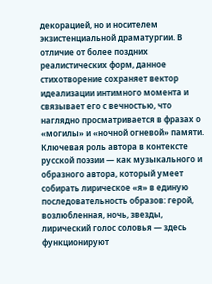декорацией, но и носителем экзистенциальной драматургии. В отличие от более поздних реалистических форм, данное стихотворение сохраняет вектор идеализации интимного момента и связывает его с вечностью, что наглядно просматривается в фразах о «могилы» и «ночной огневой» памяти.
Ключевая роль автора в контексте русской поэзии — как музыкального и образного автора, который умеет собирать лирическое «я» в единую последовательность образов: герой, возлюбленная, ночь, звезды, лирический голос соловья — здесь функционируют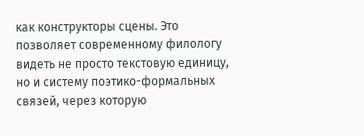как конструкторы сцены. Это позволяет современному филологу видеть не просто текстовую единицу, но и систему поэтико-формальных связей, через которую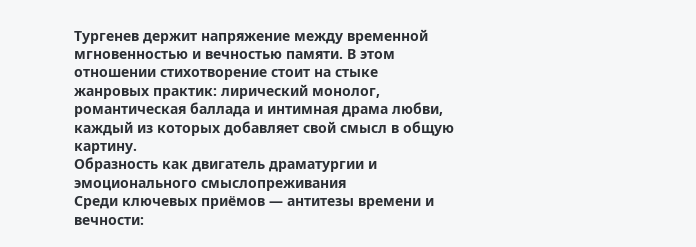Тургенев держит напряжение между временной мгновенностью и вечностью памяти. В этом отношении стихотворение стоит на стыке жанровых практик: лирический монолог, романтическая баллада и интимная драма любви, каждый из которых добавляет свой смысл в общую картину.
Образность как двигатель драматургии и эмоционального смыслопреживания
Среди ключевых приёмов — антитезы времени и вечности: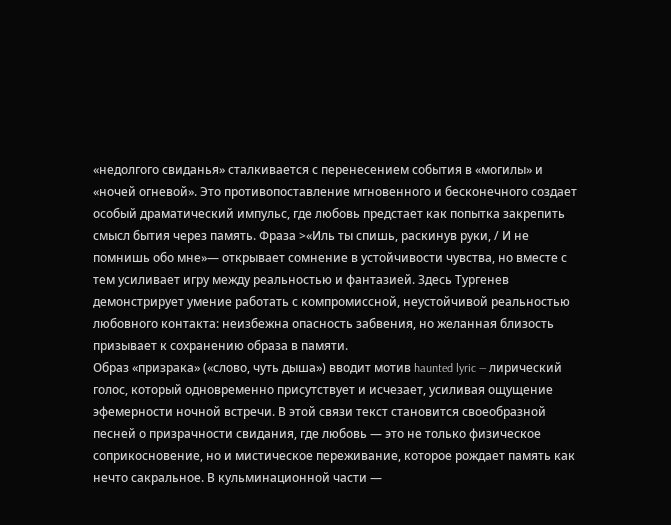«недолгого свиданья» сталкивается с перенесением события в «могилы» и «ночей огневой». Это противопоставление мгновенного и бесконечного создает особый драматический импульс, где любовь предстает как попытка закрепить смысл бытия через память. Фраза >«Иль ты спишь, раскинув руки, / И не помнишь обо мне»— открывает сомнение в устойчивости чувства, но вместе с тем усиливает игру между реальностью и фантазией. Здесь Тургенев демонстрирует умение работать с компромиссной, неустойчивой реальностью любовного контакта: неизбежна опасность забвения, но желанная близость призывает к сохранению образа в памяти.
Образ «призрака» («слово, чуть дыша») вводит мотив haunted lyric — лирический голос, который одновременно присутствует и исчезает, усиливая ощущение эфемерности ночной встречи. В этой связи текст становится своеобразной песней о призрачности свидания, где любовь — это не только физическое соприкосновение, но и мистическое переживание, которое рождает память как нечто сакральное. В кульминационной части —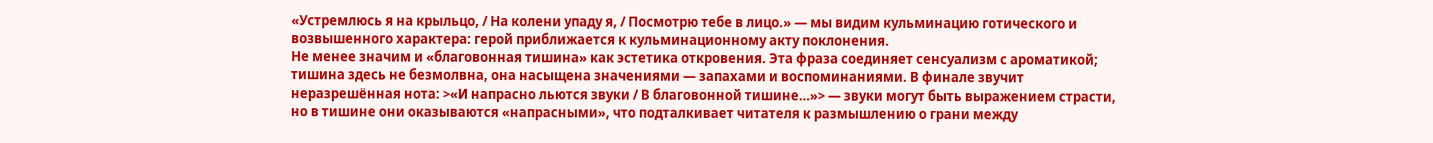«Устремлюсь я на крыльцо, / На колени упаду я, / Посмотрю тебе в лицо.» — мы видим кульминацию готического и возвышенного характера: герой приближается к кульминационному акту поклонения.
Не менее значим и «благовонная тишина» как эстетика откровения. Эта фраза соединяет сенсуализм с ароматикой; тишина здесь не безмолвна, она насыщена значениями — запахами и воспоминаниями. В финале звучит неразрешённая нота: >«И напрасно льются звуки / В благовонной тишине…»> — звуки могут быть выражением страсти, но в тишине они оказываются «напрасными», что подталкивает читателя к размышлению о грани между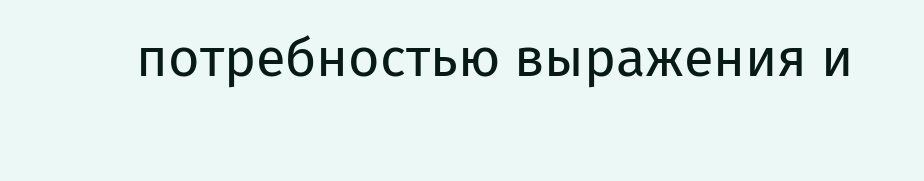потребностью выражения и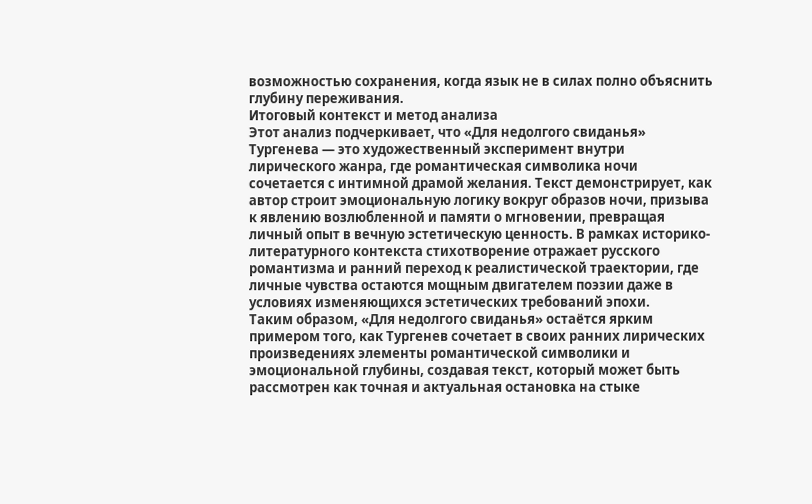возможностью сохранения, когда язык не в силах полно объяснить глубину переживания.
Итоговый контекст и метод анализа
Этот анализ подчеркивает, что «Для недолгого свиданья» Тургенева — это художественный эксперимент внутри лирического жанра, где романтическая символика ночи сочетается с интимной драмой желания. Текст демонстрирует, как автор строит эмоциональную логику вокруг образов ночи, призыва к явлению возлюбленной и памяти о мгновении, превращая личный опыт в вечную эстетическую ценность. В рамках историко-литературного контекста стихотворение отражает русского романтизма и ранний переход к реалистической траектории, где личные чувства остаются мощным двигателем поэзии даже в условиях изменяющихся эстетических требований эпохи.
Таким образом, «Для недолгого свиданья» остаётся ярким примером того, как Тургенев сочетает в своих ранних лирических произведениях элементы романтической символики и эмоциональной глубины, создавая текст, который может быть рассмотрен как точная и актуальная остановка на стыке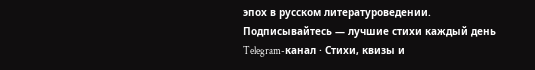эпох в русском литературоведении.
Подписывайтесь — лучшие стихи каждый день
Telegram-канал · Стихи, квизы и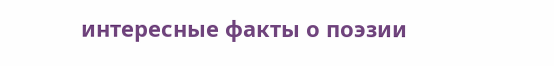интересные факты о поэзии